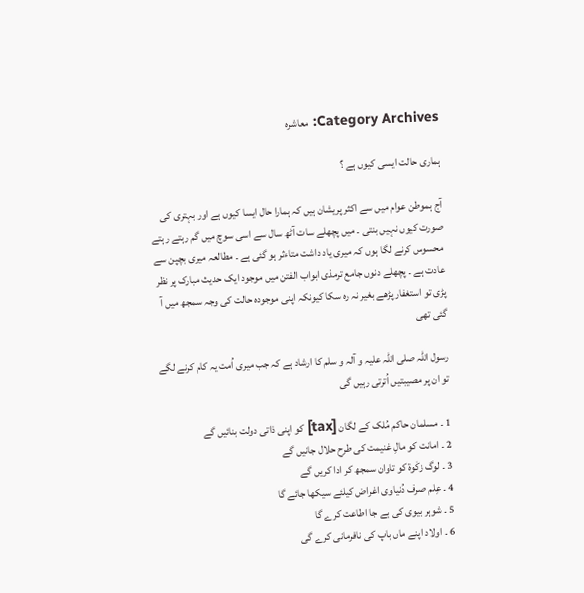Category Archives: معاشرہ

ہماری حالت ايسی کيوں ہے ؟

آج ہموطن عوام ميں سے اکثر پريشان ہيں کہ ہمارا حال ايسا کيوں ہے اور بہتری کی صورت کيوں نہيں بنتی ۔ ميں پچھلے سات آٹھ سال سے اسی سوچ ميں گم رہتے رہتے محسوس کرنے لگا ہوں کہ ميری یاد داشت متاءثر ہو گئی ہے ۔ مطالعہ ميری بچپن سے عادت ہے ۔ پچھلے دنوں جامع ترمذی ابواب الفتن ميں موجود ايک حديث مبارک پر نظر پڑی تو استغفار پڑھے بغير نہ رہ سکا کيونکہ اپنی موجودہ حالت کی وجہ سمجھ ميں آ گئی تھی

رسول اللہ صلی اللہ عليہ و آلہ و سلم کا ارشاد ہے کہ جب ميری اُمت يہ کام کرنے لگے تو ان پر مصيبتيں اُترتی رہيں گی

1 ۔ مسلمان حاکم مُلک کے لگان [tax] کو اپنی ذاتی دولت بنائيں گے
2 ۔ امانت کو مالِ غنيمت کی طرح حلال جانيں گے
3 ۔ لوگ زکٰوة کو تاوان سمجھ کر ادا کريں گے
4 ۔ عِلم صرف دُنياوی اغراض کيلئے سيکھا جائے گا
5 ۔ شوہر بيوی کی بے جا اطاعت کرے گا
6 ۔ اولاد اپنے ماں باپ کی نافرمانی کرے گی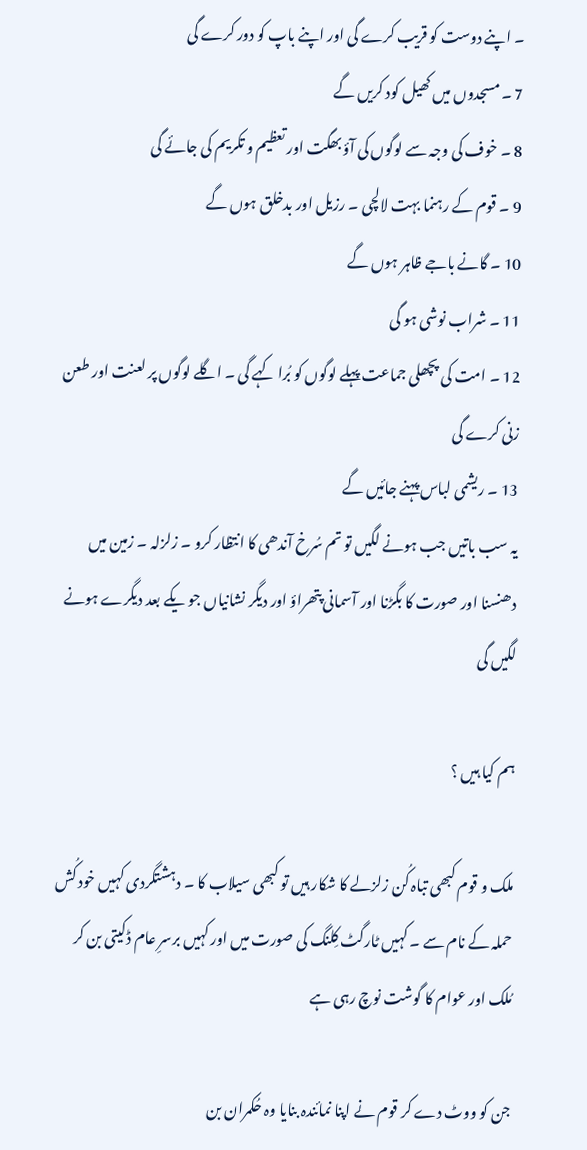۔ اپنے دوست کو قريب کرے گی اور اپنے باپ کو دور کرے گی
7 ۔ مسجدوں ميں کھيل کود کريں گے
8 ۔ خوف کی وجہ سے لوگوں کی آؤ بھگت اور تعظيم و تکريم کی جائے گی
9 ۔ قوم کے رہنما بہت لالچی ۔ رزيل اور بدخلق ہوں گے
10 ۔ گانے باجے ظاہر ہوں گے
11 ۔ شراب نوشی ہو گی
12 ۔ امت کی پچھلی جماعت پہلے لوگوں کو بُرا کہے گی ۔ اگلے لوگوں پر لعنت اور طعن زنی کرے گی
13 ۔ ريشمی لباس پہنے جائيں گے
يہ سب باتيں جب ہونے لگيں تو تم سُرخ آندھی کا انتظار کرو ۔ زلزلہ ۔ زمين ميں دھنسنا اور صورت کا بگڑنا اور آسمانی پتھراؤ اور ديگر نشانياں جو يکے بعد ديگرے ہونے لگيں گی

ہم کيا ہيں ؟

ملک و قوم کبھی تباہ کُن زلزلے کا شکار ہيں تو کبھی سيلاب کا ۔ دہشتگردی کہيں خود کُش حملہ کے نام سے ۔ کہيں ٹارگٹ کِلنگ کی صورت ميں اور کہيں برسرِ عام ڈکيتی بن کر مُلک اور عوام کا گوشت نوچ رہی ہے

جن کو ووٹ دے کر قوم نے اپنا نمائندہ بنايا وہ حُکمران بن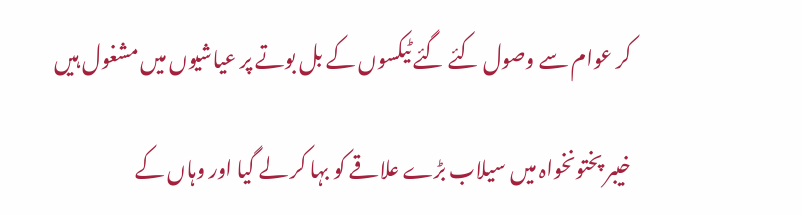کر عوام سے وصول کئے گئے ٹيکسوں کے بل بوتے پر عياشيوں ميں مشغول ہيں

خيبر پختونخواہ ميں سيلاب بڑے علاقے کو بہا کر لے گيا اور وہاں کے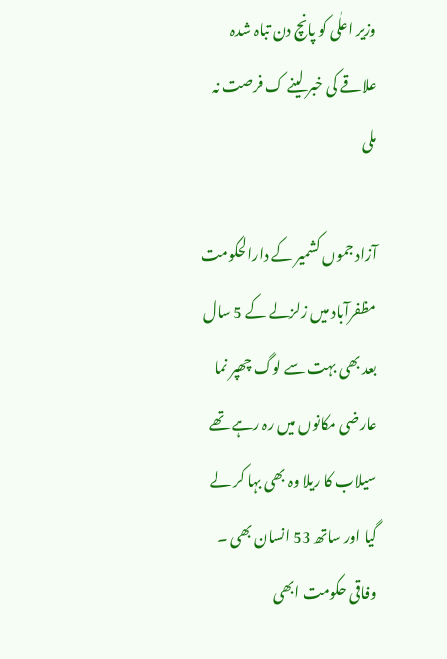وزير اعلٰی کو پانچ دن تباہ شدہ علاقے کی خبر لينے ک فرصت نہ ملی

آزاد جموں کشمير کے دارالحکومت مظفرآباد ميں زلزلے کے 5 سال بعد بھی بہت سے لوگ چھپر نما عارضی مکانوں ميں رہ رہے تھے سيلاب کا ريلا وہ بھی بہا کر لے گيا اور ساتھ 53 انسان بھی ۔ وفاقی حکومت ابھی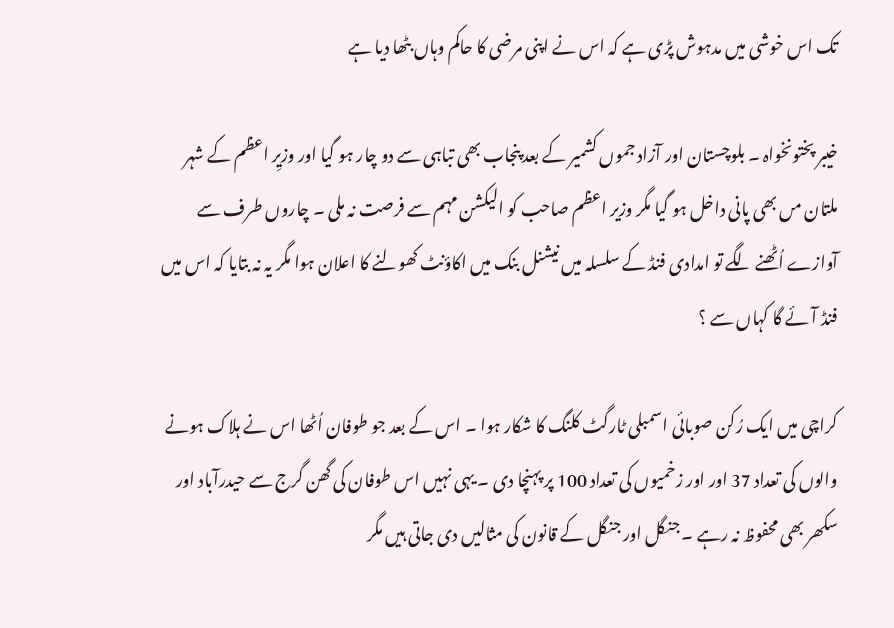تک اس خوشی ميں مدہوش پڑی ہے کہ اس نے اپنی مرضی کا حاکم وہاں بٹھا ديا ہے

خیبر پختونخواہ ۔ بلوچستان اور آزاد جموں کشمير کے بعد پنجاب بھی تباہی سے دو چار ہو گيا اور وزيِر اعظم کے شہر ملتان مں بھی پانی داخل ہو گيا مگر وزير اعظم صاحب کو اليکشن مہم سے فرصت نہ ملی ۔ چاروں طرف سے آوازے اُٹھنے لگے تو امدادی فنڈ کے سلسلہ ميں نيشنل بنک ميں اکاؤنٹ کھولنے کا اعلان ہوا مگر يہ نہ بتايا کہ اس ميں فنڈ آئے گا کہاں سے ؟

کراچی ميں ايک رُکن صوبائی اسمبلی ٹارگٹ کلنگ کا شکار ہوا ۔ اس کے بعد جو طوفان اُٹھا اس نے ہلاک ہونے والوں کی تعداد 37 اور اور زخميوں کی تعداد 100 پر پہنچا دی ۔ يہی نہيں اس طوفان کی گھن گرج سے حيدرآباد اور سکھر بھی محفوظ نہ رہے ۔ جنگل اور جنگل کے قانون کی مثاليں دی جاتی ہيں مگر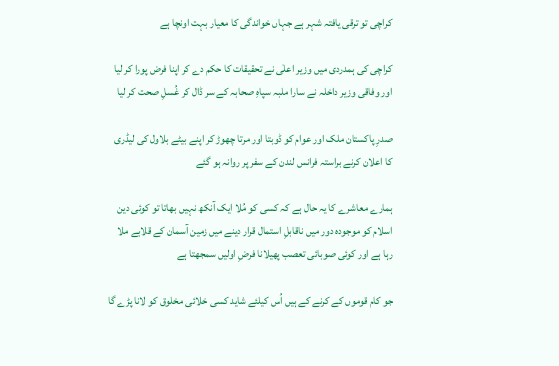کراچی تو ترقی يافتہ شہر ہے جہاں خواندگی کا معيار بہت اونچا ہے

کراچی کی ہمدردی ميں وزير اعلٰی نے تحقيقات کا حکم دے کر اپنا فرض پورا کر ليا اور وفاقی وزير داخلہ نے سارا ملبہ سپاہِ صحابہ کے سر ڈال کر غُسلِ صحت کر ليا

صدرِ پاکستان ملک اور عوام کو ڈوبتا اور مرتا چھوڑ کر اپنے بيٹے بلاول کی ليڈری کا اعلان کرنے براستہ فرانس لندن کے سفر پر روانہ ہو گئے

ہمارے معاشرے کا يہ حال ہے کہ کسی کو مُلا ايک آنکھ نہيں بھاتا تو کوئی دين اسلام کو موجودہ دور ميں ناقابلِ استمال قرار دينے ميں زمين آسمان کے قلابے ملا رہا ہے اور کوئی صوبائی تعصب پھيلانا فرضِ اوليں سمجھتا ہے

جو کام قوموں کے کرنے کے ہيں اُس کيلئے شايد کسی خلائی مخلوق کو لانا پڑے گا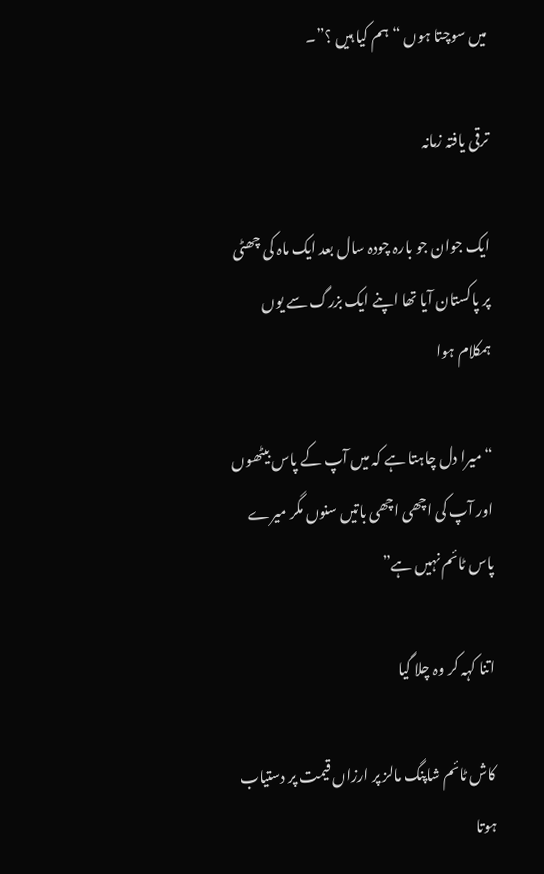ميں سوچتا ہوں “ہم کيا ہيں ؟”۔

ترقی يافتہ زمانہ

ايک جوان جو بارہ چودہ سال بعد ايک ماہ کی چھٹی پر پاکستان آيا تھا اپنے ايک بزرگ سے يوں ہمکلام ہوا

“ميرا دل چاہتا ہے کہ ميں آپ کے پاس بيٹھوں اور آپ کی اچھی اچھی باتيں سنوں مگر ميرے پاس ٹائم نہيں ہے”

اتنا کہہ کر وہ چلا گيا

کاش ٹائم شاپنگ مالز پر ارزاں قيمت پر دستياب ہوتا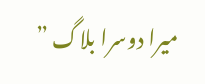میرا دوسرا بلاگ ”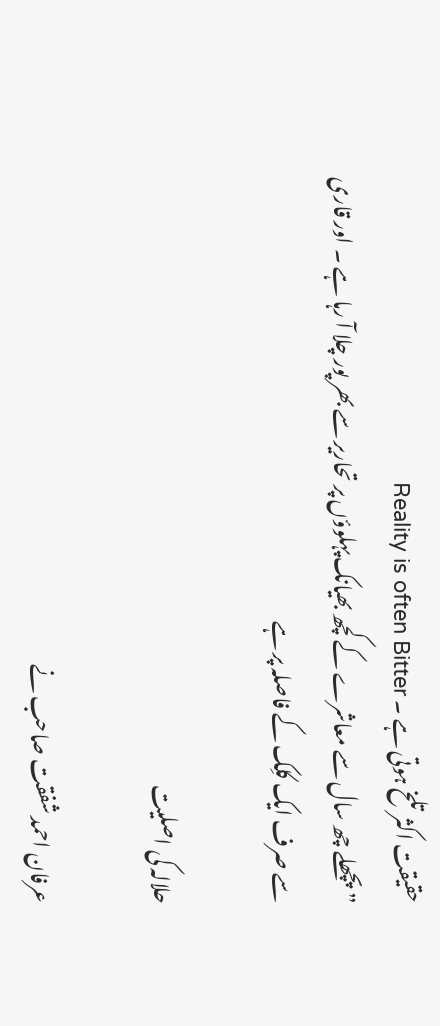حقیقت اکثر تلخ ہوتی ہے ۔ Reality is often Bitter
” پچھلے چھ سال سے معاشرے کے کچھ بھیانک پہلوؤں پر تحاریر سے بھر پور چلا آ رہا ہے ۔ اور قاری سے صرف ایک کلِک کے فاصلہ پر ہے

حلالہ کی اصليت

عرفان احمد شفقت صاحب نے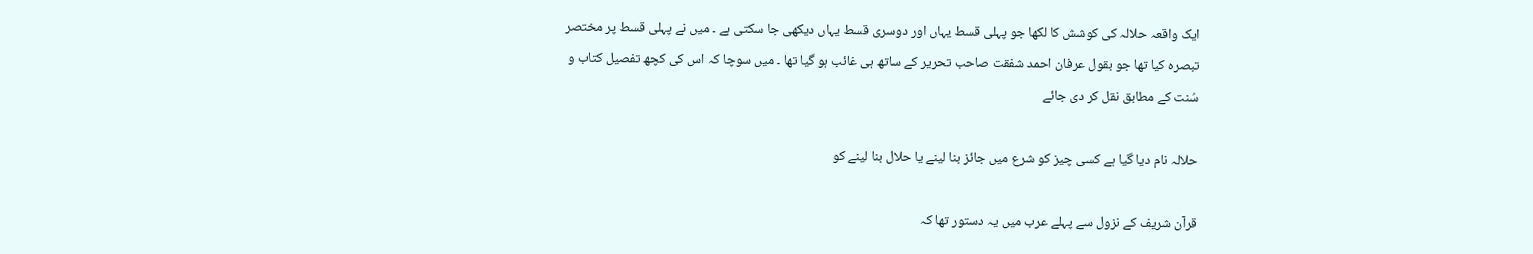ايک واقعہ حلالہ کی کوشش کا لکھا جو پہلی قسط يہاں اور دوسری قسط يہاں ديکھی جا سکتی ہے ۔ ميں نے پہلی قسط پر مختصر تبصرہ کيا تھا جو بقول عرفان احمد شفقت صاحب تحرير کے ساتھ ہی غائب ہو گيا تھا ۔ ميں سوچا کہ اس کی کچھ تفصيل کتاب و سُنت کے مطابق نقل کر دی جائے

حلالہ نام ديا گيا ہے کسی چیز کو شرع ميں جائز بنا لینے يا حلال بنا لینے کو

قرآن شريف کے نزول سے پہلے عرب میں یہ دستور تھا کہ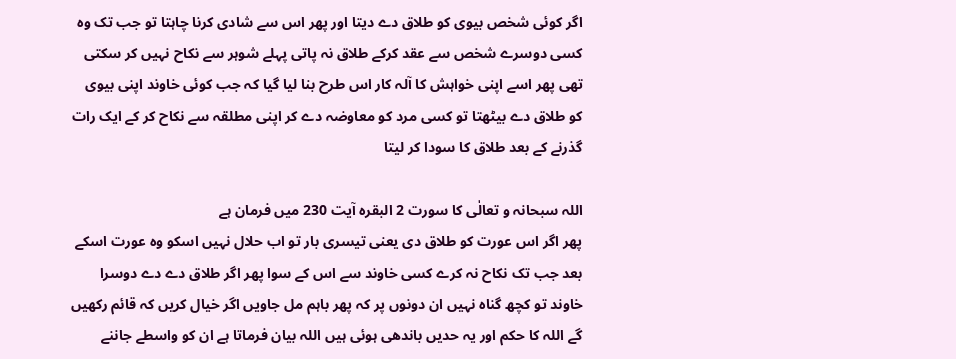اگر کوئی شخص بیوی کو طلاق دے دیتا اور پھر اس سے شادی کرنا چاہتا تو جب تک وہ کسی دوسرے شخص سے عقد کرکے طلاق نہ پاتی پہلے شوہر سے نکاح نہیں کر سکتی تھی پھر اسے اپنی خواہش کا آلہ کار اس طرح بنا ليا گيا کہ جب کوئی خاوند اپنی بيوی کو طلاق دے بيٹھتا تو کسی مرد کو معاوضہ دے کر اپنی مطلقہ سے نکاح کر کے ايک رات گذرنے کے بعد طلاق کا سودا کر ليتا

اللہ سبحانہ و تعالٰی كا سورت 2 البقرہ آيت 230 ميں فرمان ہے
پھر اگر اس عورت کو طلاق دی یعنی تیسری بار تو اب حلال نہیں اسکو وہ عورت اسکے بعد جب تک نکاح نہ کرے کسی خاوند سے اس کے سوا پھر اگر طلاق دے دے دوسرا خاوند تو کچھ گناہ نہیں ان دونوں پر کہ پھر باہم مل جاويں اگر خیال کریں کہ قائم رکھیں گے اللہ کا حکم اور یہ حدیں باندھی ہوئی ہیں اللہ بیان فرماتا ہے ان کو واسطے جاننے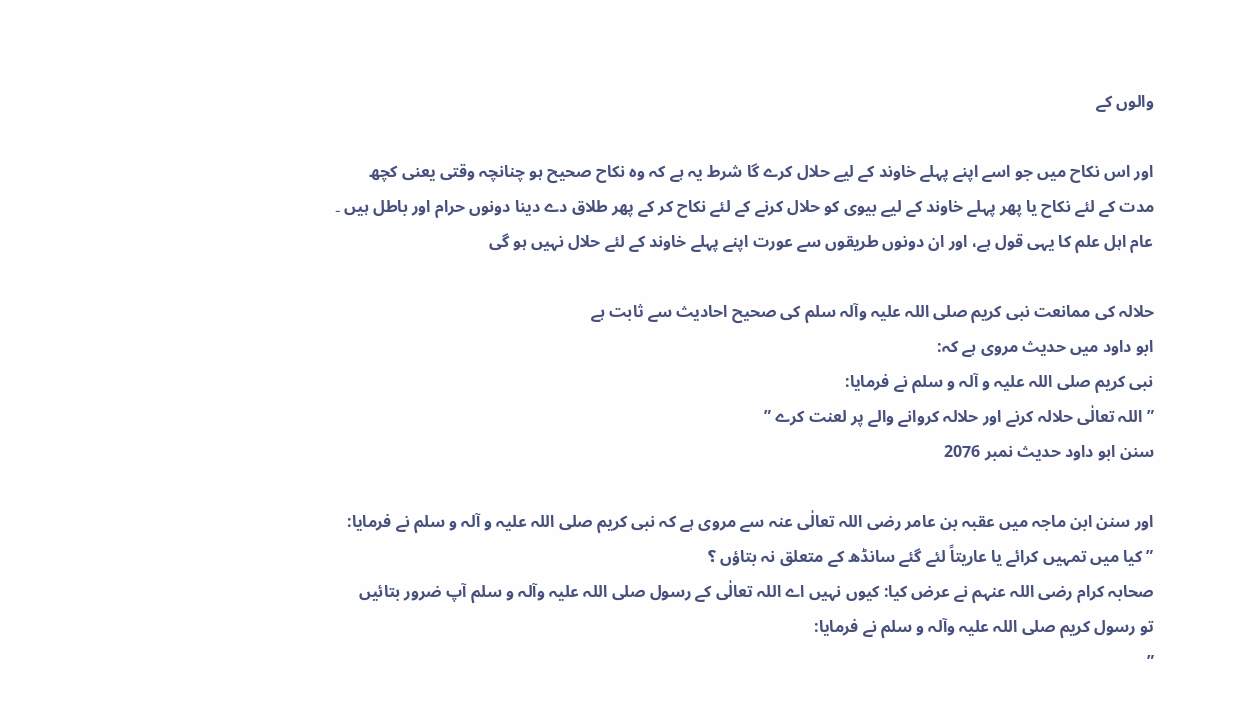والوں کے

اور اس نكاح ميں جو اسے اپنے پہلے خاوند كے ليے حلال كرے گا شرط يہ ہے كہ وہ نكاح صحيح ہو چنانچہ وقتی يعنی كچھ مدت كے لئے نكاح يا پھر پہلے خاوند كے ليے بيوى كو حلال كرنے كے لئے نكاح كر كے پھر طلاق دے دينا دونوں حرام اور باطل ہيں ۔ عام اہل علم كا يہی قول ہے، اور ان دونوں طريقوں سے عورت اپنے پہلے خاوند كے لئے حلال نہيں ہو گی

حلالہ كی ممانعت نبی كريم صلی اللہ عليہ وآلہ سلم كی صحيح احاديث سے ثابت ہے
ابو داود ميں حديث مروى ہے كہ:
نبی كريم صلی اللہ عليہ و آلہ و سلم نے فرمايا:
” اللہ تعالٰی حلالہ كرنے اور حلالہ كروانے والے پر لعنت كرے ”
سنن ابو داود حديث نمبر 2076

اور سنن ابن ماجہ ميں عقبہ بن عامر رضی اللہ تعالٰی عنہ سے مروى ہے كہ نبی كريم صلی اللہ عليہ و آلہ و سلم نے فرمايا:
” كيا ميں تمہيں كرائے يا عاريتاً لئے گئے سانڈھ كے متعلق نہ بتاؤں ؟
صحابہ كرام رضی اللہ عنہم نے عرض كيا: كيوں نہيں اے اللہ تعالٰی كے رسول صلی اللہ عليہ وآلہ و سلم آپ ضرور بتائيں
تو رسول كريم صلی اللہ عليہ وآلہ و سلم نے فرمايا:
”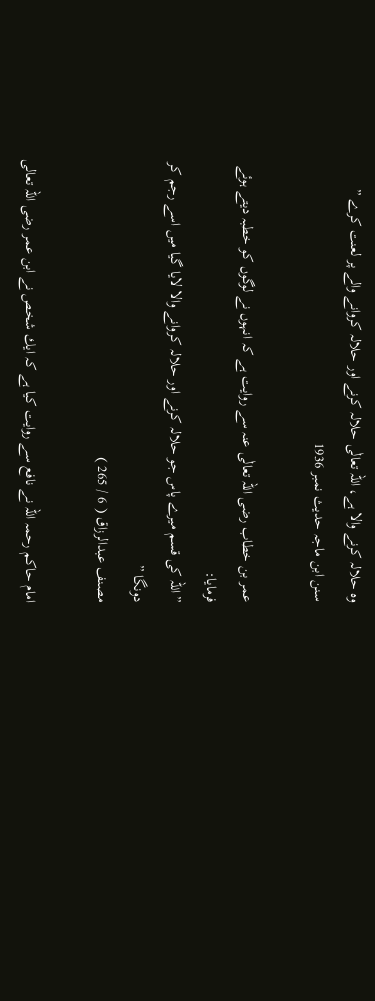وہ حلالہ كرنے والا ہے، اللہ تعالٰی حلالہ كرنے اور حلالہ كروانے والے پر لعنت كرے ”
سنن ابن ماجہ حديث نمبر 1936

عمر بن خطاب رضی اللہ تعالٰی عنہ سے روايت ہے كہ انہوں نے لوگوں كو خطبہ ديتے ہوئے فرمايا:
” اللہ كی قسم ميرے پاس جو حلالہ كرنے اور حلالہ كروانے والا لايا گيا ميں اسے رجم كر دونگا ”
مصنف عبدالرزاق ( 6 / 265 )

امام حاكم رحمہ اللہ نے نافع سے روايت كيا ہے كہ ايك شخص نے ابن عمر رضى اللہ تعالى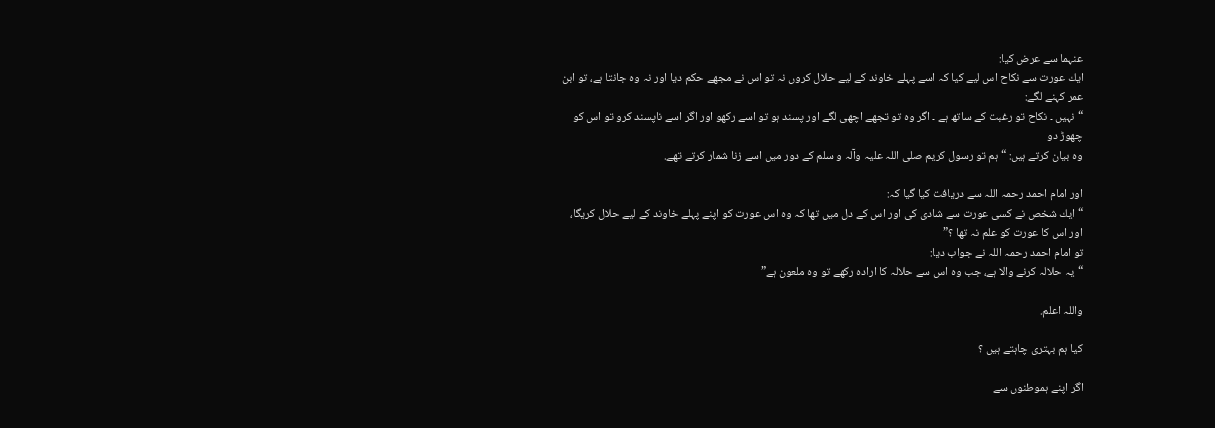عنہما سے عرض كيا:
ايك عورت سے نكاح اس ليے كيا كہ اسے پہلے خاوند كے ليے حلال كروں نہ تو اس نے مجھے حكم ديا اور نہ وہ جانتا ہے، تو ابن عمر كہنے لگے:
“نہيں ۔ نكاح تو رغبت كے ساتھ ہے ۔ اگر وہ تو تجھے اچھی لگے اور پسند ہو تو اسے ركھو اور اگر اسے ناپسند كرو تو اس كو چھوڑ دو
وہ بيان كرتے ہيں: “ہم تو رسول كريم صلی اللہ عليہ وآلہ و سلم كے دور ميں اسے زنا شمار كرتے تھے.

اور امام احمد رحمہ اللہ سے دريافت كيا گيا كہ:
“ايك شخص نے كسی عورت سے شادى كی اور اس كے دل ميں تھا كہ وہ اس عورت كو اپنے پہلے خاوند كے ليے حلال كريگا، اور اس كا عورت كو علم نہ تھا ؟”
تو امام احمد رحمہ اللہ نے جواب ديا:
“يہ حلالہ كرنے والا ہے، جب وہ اس سے حلالہ كا ارادہ ركھے تو وہ ملعون ہے”

واللہ اعلم.

کيا ہم بہتری چاہتے ہيں ؟

اگر اپنے ہموطنوں سے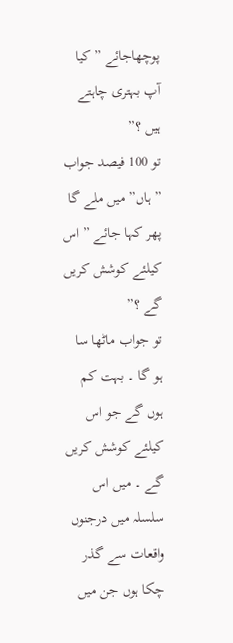پوچھاجائے ” کيا آپ بہتری چاہتے ہيں ؟”
تو 100 فيصد جواب ” ہاں” ميں ملے گا
پھر کہا جائے ” اس کيلئے کوشش کريں گے ؟”
تو جواب ماٹھا سا ہو گا ۔ بہت کم ہوں گے جو اس کيلئے کوشش کريں گے ۔ ميں اس سلسلہ ميں درجنوں واقعات سے گذر چکا ہوں جن ميں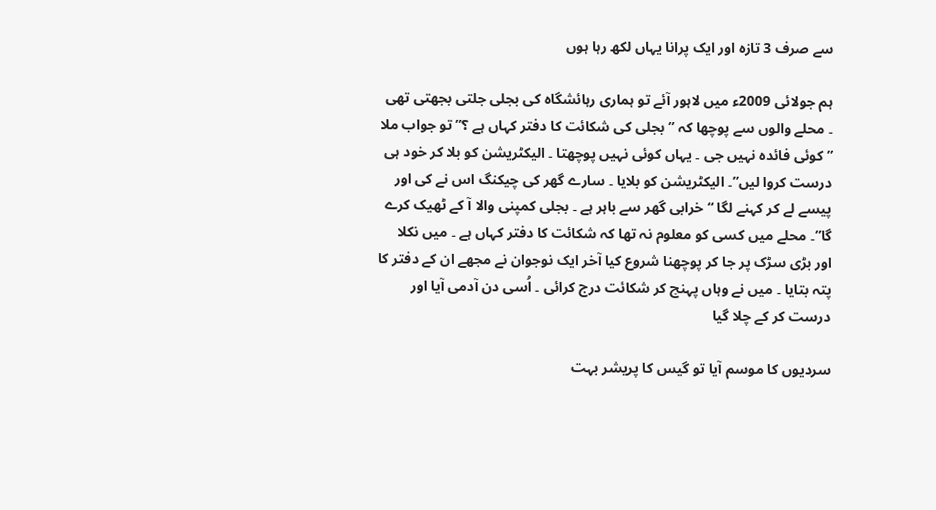سے صرف 3 تازہ اور ايک پرانا يہاں لکھ رہا ہوں

ہم جولائی 2009ء ميں لاہور آئے تو ہماری رہائشگاہ کی بجلی جلتی بجھتی تھی ۔ محلے والوں سے پوچھا کہ ” بجلی کی شکائت کا دفتر کہاں ہے ؟” تو جواب ملا ” کوئی فائدہ نہيں جی ۔ يہاں کوئی نہيں پوچھتا ۔ اليکٹريشن کو بلا کر خود ہی درست کروا ليں”۔ اليکٹريشن کو بلايا ۔ سارے گھر کی چيکنگ اس نے کی اور پيسے لے کر کہنے لگا “خرابی گھر سے باہر ہے ۔ بجلی کمپنی والا آ کے ٹھيک کرے گا”۔ محلے ميں کسی کو معلوم نہ تھا کہ شکائت کا دفتر کہاں ہے ۔ ميں نکلا اور بڑی سڑک پر جا کر پوچھنا شروع کيا آخر ايک نوجوان نے مجھے ان کے دفتر کا پتہ بتايا ۔ ميں نے وہاں پہنچ کر شکائت درج کرائی ۔ اُسی دن آدمی آيا اور درست کر کے چلا گيا

سرديوں کا موسم آيا تو گيس کا پريشر بہت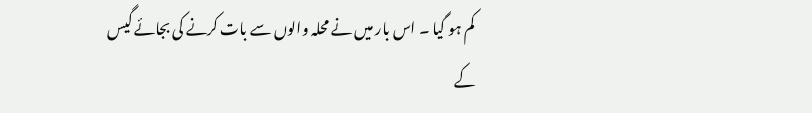کم ہو گيا ۔ اس بار ميں نے محلہ والوں سے بات کرنے کی بجائے گيس کے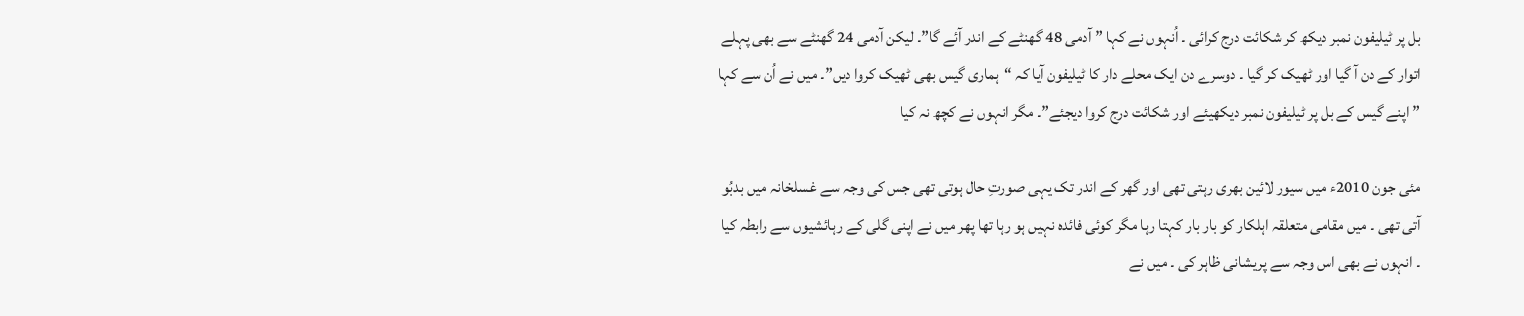بل پر ٹيليفون نمبر ديکھ کر شکائت درج کرائی ۔ اُنہوں نے کہا ” آدمی 48 گھنٹے کے اندر آئے گا”۔ ليکن آدمی 24 گھنٹے سے بھی پہلے اتوار کے دن آ گيا اور ٹھيک کر گيا ۔ دوسرے دن ايک محلے دار کا ٹيليفون آيا کہ “ہماری گيس بھی ٹھيک کروا ديں”۔ ميں نے اُن سے کہا ” اپنے گيس کے بل پر ٹيليفون نمبر ديکھيئے اور شکائت درج کروا ديجئے”۔ مگر انہوں نے کچھ نہ کيا

مئی جون 2010ء ميں سيور لائين بھری رہتی تھی اور گھر کے اندر تک يہی صورتِ حال ہوتی تھی جس کی وجہ سے غسلخانہ ميں بدبُو آتی تھی ۔ ميں مقامی متعلقہ اہلکار کو بار بار کہتا رہا مگر کوئی فائدہ نہيں ہو رہا تھا پھر ميں نے اپنی گلی کے رہائشيوں سے رابطہ کيا ۔ انہوں نے بھی اس وجہ سے پريشانی ظاہر کی ۔ ميں نے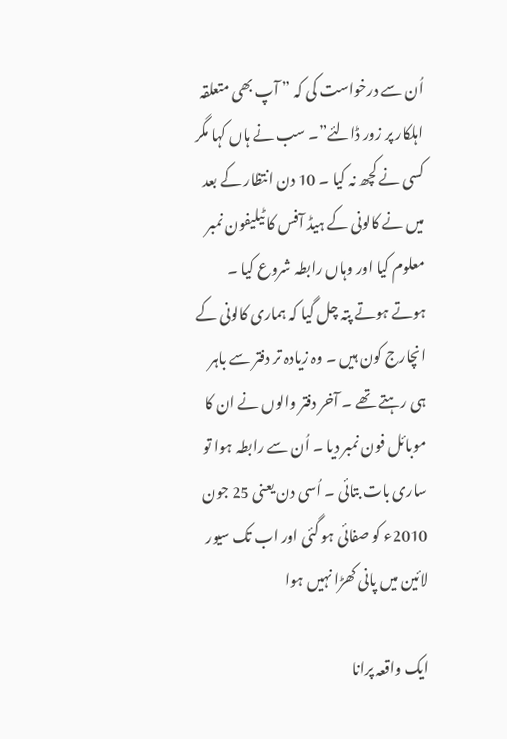اُن سے درخواست کی کہ ” آپ بھی متعلقہ اہلکار پر زور ڈالئے”۔ سب نے ہاں کہا مگر کسی نے کچھ نہ کيا ۔ 10 دن انتظار کے بعد ميں نے کالونی کے ہيڈ آفس کا ٹيليفون نمبر معلوم کيا اور وہاں رابطہ شروع کيا ۔ ہوتے ہوتے پتہ چل گيا کہ ہماری کالونی کے انچارج کون ہيں ۔ وہ زيادہ تر دفتر سے باہر ہی رہتے تھے ۔ آخر دفتر والوں نے ان کا موبائل فون نمبر ديا ۔ اُن سے رابطہ ہوا تو ساری بات بتائی ۔ اُسی دن یعنی 25 جون 2010ء کو صفائی ہو گئی اور اب تک سيور لائين ميں پانی کھڑا نہيں ہوا

ايک واقعہ پرانا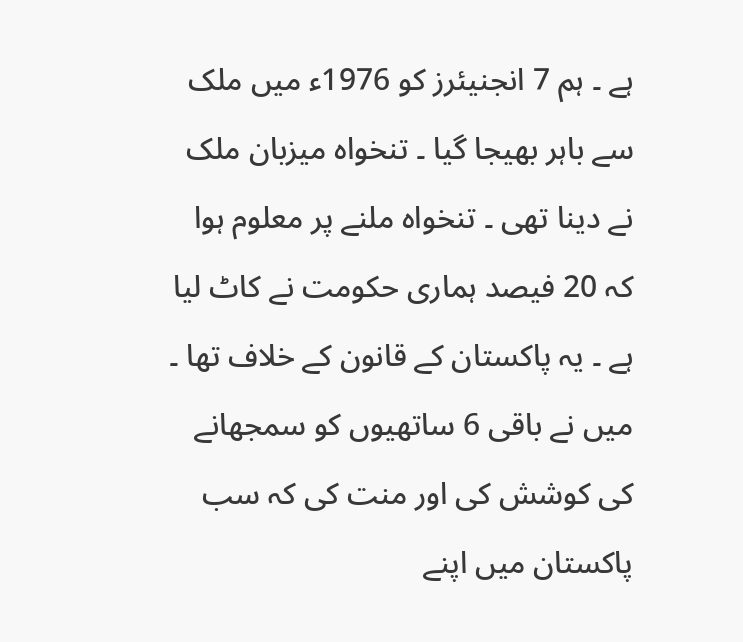ہے ۔ ہم 7 انجنيئرز کو 1976ء ميں ملک سے باہر بھيجا گيا ۔ تنخواہ ميزبان ملک نے دينا تھی ۔ تنخواہ ملنے پر معلوم ہوا کہ 20 فيصد ہماری حکومت نے کاٹ ليا ہے ۔ يہ پاکستان کے قانون کے خلاف تھا ۔ ميں نے باقی 6 ساتھيوں کو سمجھانے کی کوشش کی اور منت کی کہ سب پاکستان ميں اپنے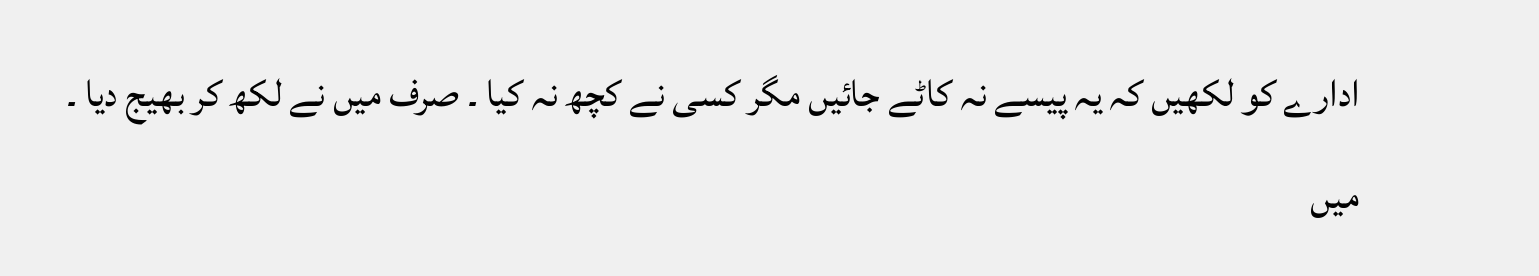ادارے کو لکھيں کہ يہ پيسے نہ کاٹے جائيں مگر کسی نے کچھ نہ کيا ۔ صرف ميں نے لکھ کر بھيج ديا ۔ ميں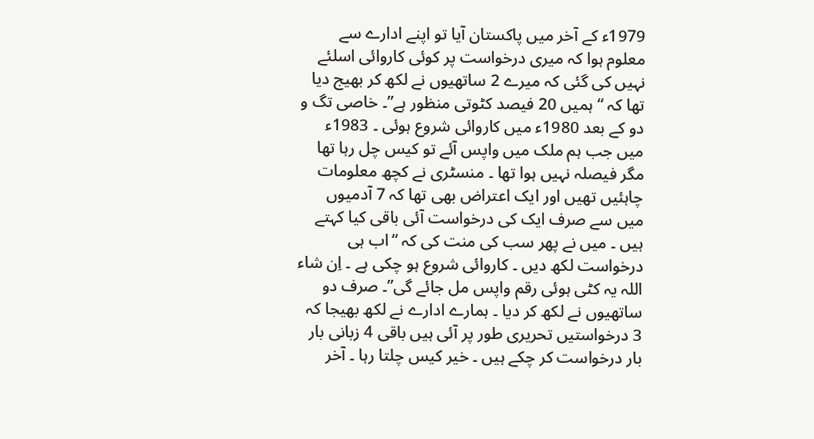1979ء کے آخر ميں پاکستان آيا تو اپنے ادارے سے معلوم ہوا کہ ميری درخواست پر کوئی کاروائی اسلئے نہيں کی گئی کہ ميرے 2 ساتھيوں نے لکھ کر بھيج ديا تھا کہ “ہميں 20 فيصد کٹوتی منظور ہے”۔ خاصی تگ و دو کے بعد 1980ء ميں کاروائی شروع ہوئی ۔ 1983ء ميں جب ہم ملک ميں واپس آئے تو کيس چل رہا تھا مگر فيصلہ نہيں ہوا تھا ۔ منسٹری نے کچھ معلومات چاہئيں تھیں اور ايک اعتراض بھی تھا کہ 7 آدميوں ميں سے صرف ايک کی درخواست آئی باقی کيا کہتے ہيں ۔ ميں نے پھر سب کی منت کی کہ “اب ہی درخواست لکھ ديں ۔ کاروائی شروع ہو چکی ہے ۔ اِن شاء اللہ يہ کٹی ہوئی رقم واپس مل جائے گی”۔ صرف دو ساتھيوں نے لکھ کر ديا ۔ ہمارے ادارے نے لکھ بھيجا کہ 3 درخواستيں تحريری طور پر آئی ہيں باقی 4 زبانی بار بار درخواست کر چکے ہيں ۔ خير کيس چلتا رہا ۔ آخر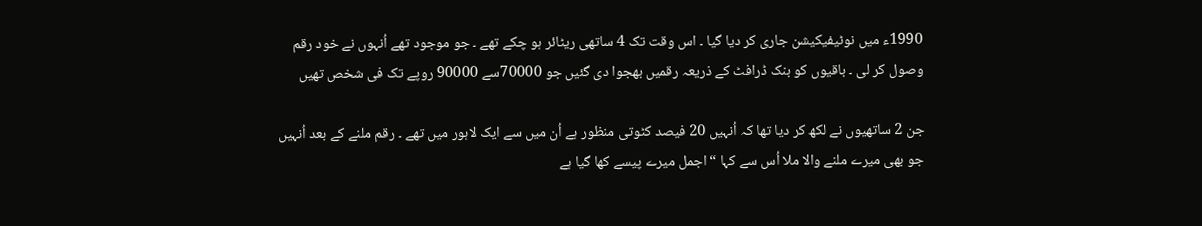1990ء ميں نوٹيفيکيشن جاری کر ديا گيا ۔ اس وقت تک 4 ساتھی ريٹائر ہو چکے تھے ۔ جو موجود تھے اُنہوں نے خود رقم وصول کر لی ۔ باقيوں کو بنک ڈرافٹ کے ذريعہ رقميں بھجوا دی گئيں جو 70000سے 90000 روپے تک فی شخص تھيں

جن 2 ساتھيوں نے لکھ کر ديا تھا کہ اُنہيں 20 فيصد کٹوتی منظور ہے اُن ميں سے ايک لاہور ميں تھے ۔ رقم ملنے کے بعد اُنہيں جو بھی ميرے ملنے والا ملا اُس سے کہا “اجمل ميرے پيسے کھا گيا ہے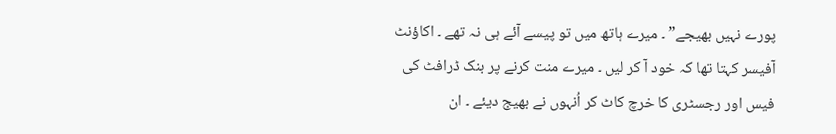پورے نہيں بھيجے” ۔ ميرے ہاتھ ميں تو پيسے آئے ہی نہ تھے ۔ اکاؤنٹ آفيسر کہتا تھا کہ خود آ کر ليں ۔ ميرے منت کرنے پر بنک ڈرافٹ کی فيس اور رجسٹری کا خرچ کاٹ کر اُنہوں نے بھيج ديئے ۔ ان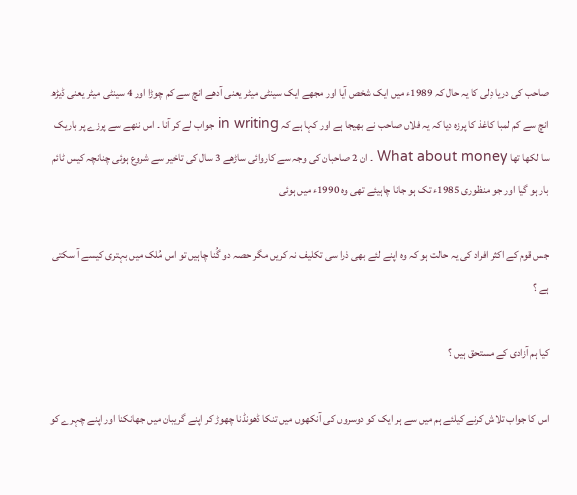صاحب کی دريا دِلی کا يہ حال کہ 1989ء ميں ايک شخص آيا اور مجھے ايک سينٹی ميٹر يعنی آدھے انچ سے کم چوڑا اور 4 سينٹی ميٹر يعنی ڈيڑھ انچ سے کم لمبا کاغذ کا پرزہ ديا کہ يہ فلاں صاحب نے بھيجا ہے اور کہا ہے کہ in writing جواب لے کر آنا ۔ اس ننھے سے پرزے پر باريک سا لکھا تھا What about money ۔ ان 2 صاحبان کی وجہ سے کاروائی ساڑھے 3 سال کی تاخير سے شروع ہوئی چنانچہ کيس ٹائم بار ہو گيا اور جو منظوری 1985ء تک ہو جانا چاہيئے تھی وہ 1990ء ميں ہوئی

جس قوم کے اکثر افراد کی يہ حالت ہو کہ وہ اپنے لئے بھی ذرا سی تکليف نہ کريں مگر حصہ دو گُنا چاہيں تو اس مُلک ميں بہتری کيسے آ سکتی ہے ؟

کيا ہم آزادی کے مستحق ہيں ؟

اس کا جواب تلاش کرنے کيلئے ہم ميں سے ہر ايک کو دوسروں کی آنکھوں ميں تنکا ڈھونڈنا چھوڑ کر اپنے گريبان ميں جھانکنا اور اپنے چہرے کو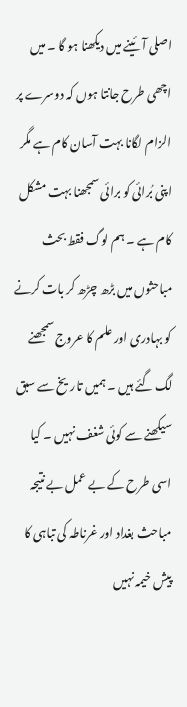اصلی آئينے ميں ديکھنا ہو گا ۔ ميں اچھی طرح جانتا ہوں کہ دوسرے پر الزام لگانا بہت آسان کام ہے مگر اپنی بُرائی کو برائی سمجھنا بہت مشکل کام ہے ۔ ہم لوگ فقط بحث مباحثوں ميں بڑھ چڑھ کر بات کرنے کو بہادری اور علم کا عروج سمجھنے لگ گئے ہيں ۔ ہميں تاريخ سے سبق سيکھنے سے کوئی شغف نہيں ۔ کيا اسی طرح کے بے عمل بے نتيجہ مباحث بغداد اور غرناطہ کی تباہی کا پيش خيمہ نہيں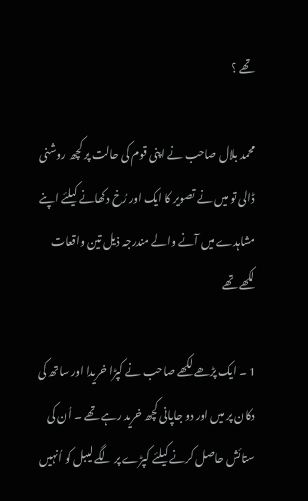تھے ؟

محمد بلال صاحب نے اپنی قوم کی حالت پر کچھ روشنی ڈالی تو ميں نے تصوير کا ايک اور رُخ دکھانے کيلئے اپنے مشاہدے ميں آنے والے مندرجہ ذيل تين واقعات لکھے تھے

1 ۔ ايک پڑھے لکھے صاحب نے کپڑا خريدا اور ساتھ کی دکان پر ميں اور دو جاپانی کچھ خريد رہے تھے ۔ اُن کی ستائش حاصل کرنے کيلئے کپڑے پر لگے ليبل کو اُنہيں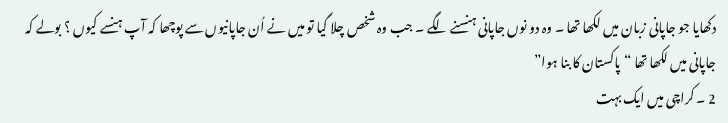دکھايا جو جاپانی زبان ميں لکھا تھا ۔ وہ دو نوں جاپانی ہنسنے لگے ۔ جب وہ شخص چلا گيا تو ميں نے اُن جاپانيوں سے پوچھا کہ آپ ہنسے کيوں ؟ بولے کہ جاپانی ميں لکھا تھا “پاکستان کا بنا ہوا”
2 ۔ کراچی ميں ايک بہت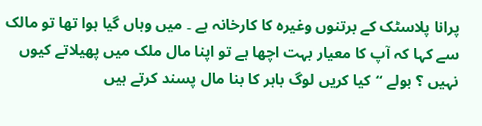پرانا پلاسٹک کے برتنوں وغيرہ کا کارخانہ ہے ۔ ميں وہاں گيا ہوا تھا تو مالک سے کہا کہ آپ کا معيار بہت اچھا ہے تو اپنا مال ملک ميں پھيلاتے کيوں نہيں ؟ بولے “کيا کريں لوگ باہر کا بنا مال پسند کرتے ہيں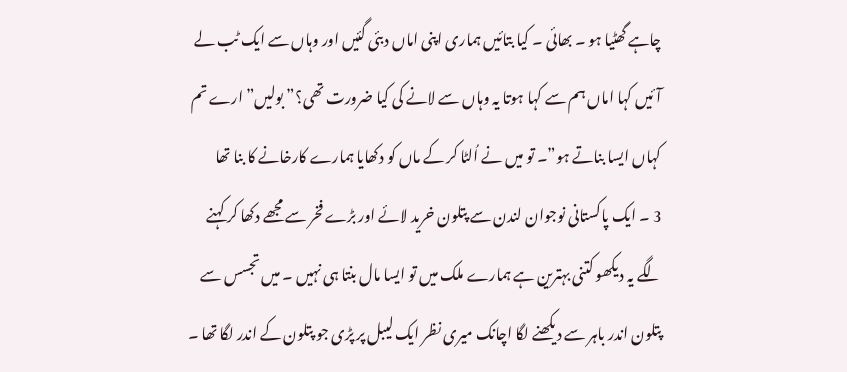چاہے گھٹيا ہو ۔ بھائی ۔ کيا بتائيں ہماری اپنی اماں دبئی گئيں اور وہاں سے ايک ٹب لے آئيں کہا اماں ہم سے کہا ہوتا يہ وہاں سے لانے کی کيا ضرورت تھی؟” بوليں” ارے تم کہاں ايسا بناتے ہو”۔ تو ميں نے اُلٹا کر کے ماں کو دکھايا ہمارے کارخانے کا بنا تھا
3 ۔ ايک پاکستانی نوجوان لندن سے پتلون خريد لائے اور بڑے فخر سے مجھے دکھا کر کہنے لگے يہ ديکھو کتنی بہترين ہے ہمارے ملک ميں تو ايسا مال بنتا ہی نہيں ۔ ميں تجسس سے پتلون اندر باہر سے ديکھنے لگا اچانک ميری نظر ايک ليبل پر پڑی جو پتلون کے اندر لگا تھا ۔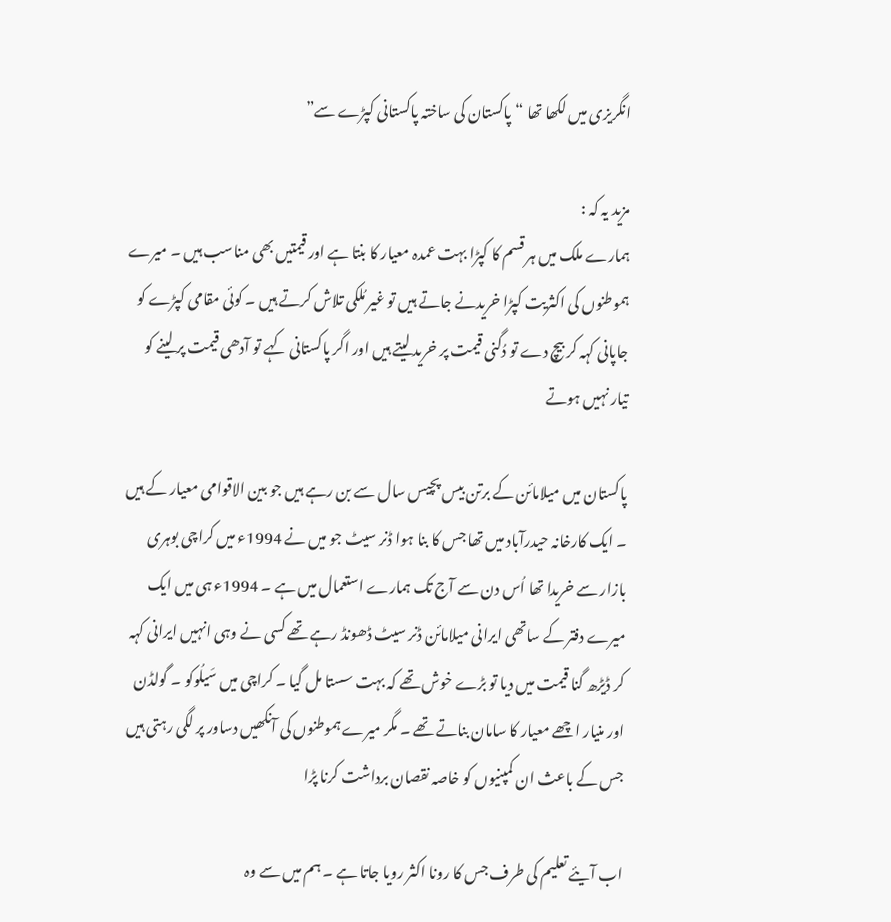انگريزی ميں لکھا تھا “پاکستان کی ساختہ پاکستانی کپڑے سے”

مزيد يہ کہ :
ہمارے ملک ميں ہر قسم کا کپڑا بہت عمدہ معيار کا بنتا ہے اور قيمتيں بھی مناسب ہيں ۔ ميرے ہموطنوں کی اکثريت کپڑا خريدنے جاتے ہيں تو غير مُلکی تلاش کرتے ہيں ۔ کوئی مقامی کپڑے کو جاپانی کہہ کر بيچ دے تو دُگنی قيمت پر خريد ليتے ہيں اور اگر پاکستانی کہے تو آدھی قيمت پر لينے کو تيار نہيں ہوتے

پاکستان ميں ميلامائن کے برتن بيس پچيس سال سے بن رہے ہيں جو بين الاقوامی معيار کے ہيں ۔ ايک کارخانہ حيدرآباد ميں تھا جس کا بنا ہوا ڈنر سيٹ جو ميں نے 1994ء ميں کراچی بوہری بازار سے خريدا تھا اُس دن سے آج تک ہمارے استعمال ميں ہے ۔ 1994ء ہی ميں ايک ميرے دفتر کے ساتھی ايرانی ميلامائن ڈنر سيٹ ڈھونڈ رہے تھے کسی نے وہی انہيں ايرانی کہہ کر ڈيڑھ گنا قيمت ميں ديا تو بڑے خوش تھے کہ بہت سستا مل گيا ۔ کراچی ميں سَيلُوکو ۔ گولڈن اور منيار اچھے معيار کا سامان بناتے تھے ۔ مگر ميرے ہموطنوں کی آنکھيں دساور پر لگی رہتی ہيں جس کے باعث ان کمپنيوں کو خاصہ نقصان برداشت کرنا پڑا

اب آيئے تعليم کی طرف جس کا رونا اکثر رويا جاتا ہے ۔ ہم ميں سے وہ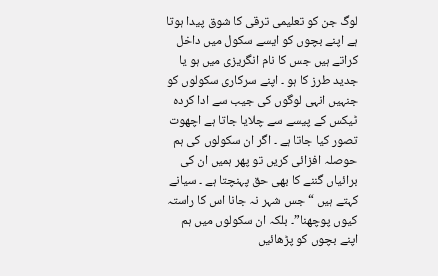لوگ جن کو تعليمی ترقی کا شوق پيدا ہوتا ہے اپنے بچوں کو ايسے سکول ميں داخل کراتے ہيں جس کا نام انگريزی ميں ہو يا جديد طرز کا ہو ۔ اپنے سرکاری سکولوں کو جنہيں انہی لوگوں کی جيب سے ادا کردہ ٹيکس کے پيسے سے چلايا جاتا ہے اچھوت تصور کيا جاتا ہے ۔ اگر ان سکولوں کی ہم حوصلہ افزائی کريں تو پھر ہميں ان کی برائياں گننے کا بھی حق پہنچتا ہے ۔ سيانے کہتے ہيں “جس شہر نہ جانا اس کا راستہ کيوں پوچھنا”۔ بلکہ ان سکولوں ميں ہم اپنے بچوں کو پڑھائيں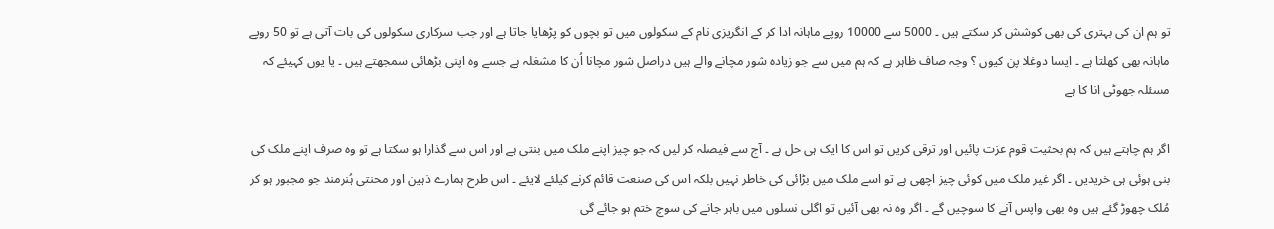تو ہم ان کی بہتری کی بھی کوشش کر سکتے ہيں ۔ 5000 سے 10000 روپے ماہانہ ادا کر کے انگريزی نام کے سکولوں ميں تو بچوں کو پڑھايا جاتا ہے اور جب سرکاری سکولوں کی بات آتی ہے تو 50 روپے ماہانہ بھی کھلتا ہے ۔ ايسا دوغلا پن کيوں ؟ وجہ صاف ظاہر ہے کہ ہم ميں سے جو زيادہ شور مچانے والے ہيں دراصل شور مچانا اُن کا مشغلہ ہے جسے وہ اپنی بڑھائی سمجھتے ہيں ۔ يا يوں کہيئے کہ مسئلہ جھوٹی انا کا ہے

اگر ہم چاہتے ہيں کہ ہم بحثيت قوم عزت پائيں اور ترقی کريں تو اس کا ايک ہی حل ہے ۔ آج سے فيصلہ کر ليں کہ جو چيز اپنے ملک ميں بنتی ہے اور اس سے گذارا ہو سکتا ہے تو وہ صرف اپنے ملک کی بنی ہوئی ہی خريديں ۔ اگر غير ملک ميں کوئی چيز اچھی ہے تو اسے ملک ميں بڑائی کی خاطر نہيں بلکہ اس کی صنعت قائم کرنے کيلئے لايئے ۔ اس طرح ہمارے ذہين اور محنتی ہُنرمند جو مجبور ہو کر مُلک چھوڑ گئے ہيں وہ بھی واپس آنے کا سوچيں گے ۔ اگر وہ نہ بھی آئيں تو اگلی نسلوں ميں باہر جانے کی سوچ ختم ہو جائے گی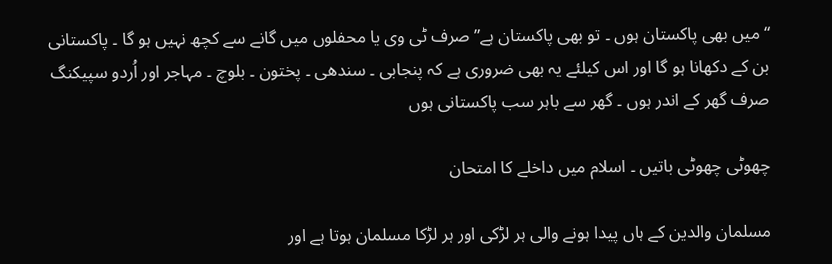“ميں بھی پاکستان ہوں ۔ تو بھی پاکستان ہے” صرف ٹی وی يا محفلوں ميں گانے سے کچھ نہيں ہو گا ۔ پاکستانی بن کے دکھانا ہو گا اور اس کيلئے يہ بھی ضروری ہے کہ پنجابی ۔ سندھی ۔ پختون ۔ بلوچ ۔ مہاجر اور اُردو سپيکنگ صرف گھر کے اندر ہوں ۔ گھر سے باہر سب پاکستانی ہوں

چھوٹی چھوٹی باتيں ۔ اسلام ميں داخلے کا امتحان

مسلمان والدين کے ہاں پيدا ہونے والی ہر لڑکی اور ہر لڑکا مسلمان ہوتا ہے اور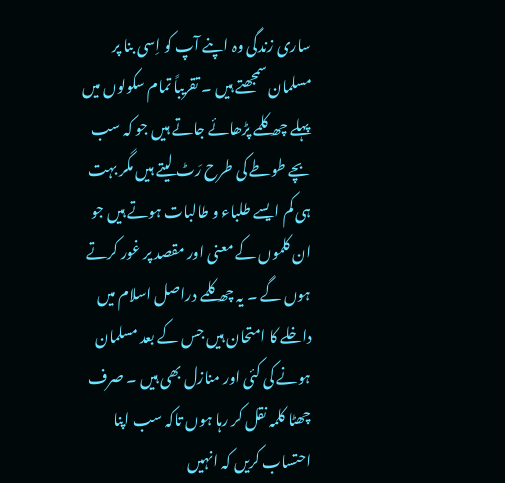ساری زندگی وہ اپنے آپ کو اِسی بنا پر مسلمان سمجھتے ہيں ۔ تقريباً تمام سکولوں ميں پہلے چھ کلمے پڑھائے جاتے ہيں جو کہ سب بچے طوطے کی طرح رَٹ ليتے ہيں مگر بہت ہی کم ايسے طلباء و طالبات ہوتے ہيں جو ان کلموں کے معنی اور مقصد پر غور کرتے ہوں گے ۔ يہ چھ کلمے دراصل اسلام ميں داخلے کا امتحان ہيں جس کے بعد مسلمان ہونے کی کئی اور منازل بھی ہيں ۔ صرف چھٹا کلمہ نقل کر رہا ہوں تاکہ سب اپنا احتساب کريں کہ انہيں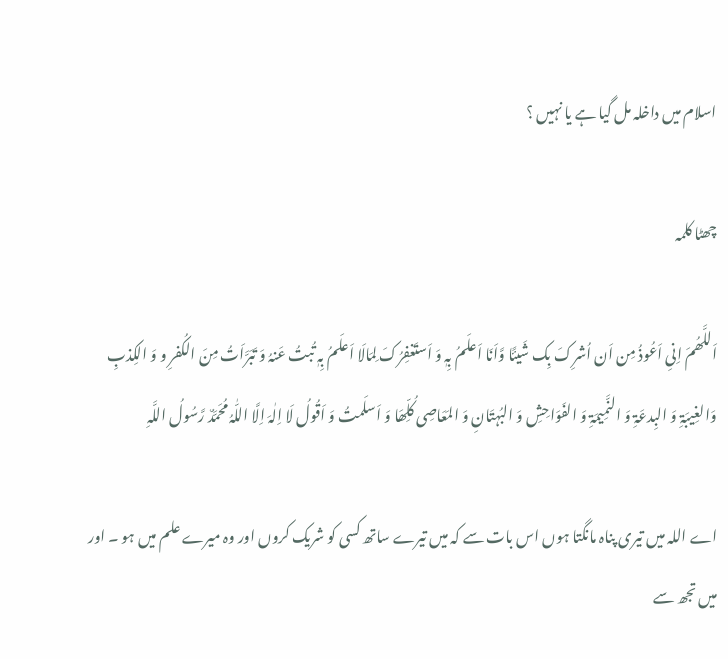اسلام ميں داخلہ مل گيا ہے يا نہيں ؟

چھٹا کلمہ

اَللَّھُمَ اِنیِ اَعُوذُ مِن اَن اُشرِکَ بِک شَیئًا وَّاَنَا اَعلَمُ بِہٖ وَ اَستَغفِرُکَ لِمَالَا اَعلَمُ بِہٖ تُبتُ عَنہُ وَ تَبَرَّاَتُ مِنَ الکُفرِ و وَ الکِذبِ وَالغِیبَۃِ وَ البِدعَۃِ وَ النَّمِیمَۃِ وَ الفَوَاحِشِ وَ البُہتَانِ وَ المَعَاصِی کُلِّھَا وَ اَسلَمتُ وَ اَقُولُ لَا اِلٰہَ اِلَّا اللّٰہُ مُحَمَّدٌ رَّسُولُ اللَّہِ

اے اللہ میں تیری پناہ مانگتا ہوں اس بات سے کہ میں تیرے ساتھ کسی کو شریک کروں اور وہ میرے علم میں ہو ۔ اور میں تجھ سے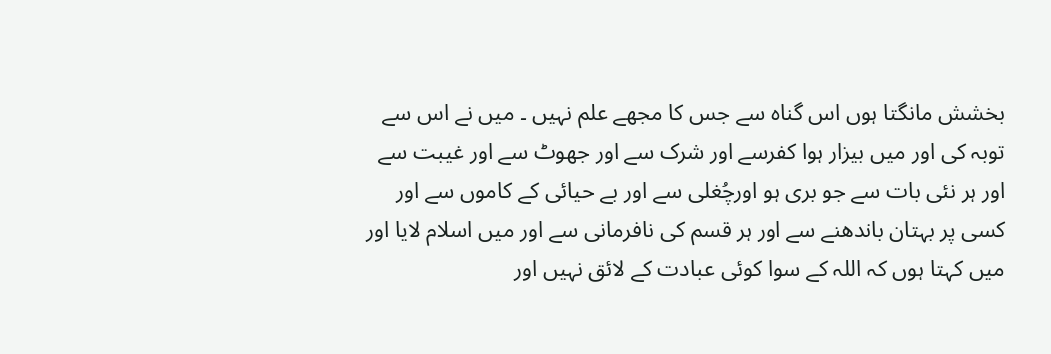بخشش مانگتا ہوں اس گناہ سے جس کا مجھے علم نہیں ۔ میں نے اس سے توبہ کی اور میں بیزار ہوا کفرسے اور شرک سے اور جھوٹ سے اور غیبت سے اور ہر نئی بات سے جو بری ہو اورچُغلی سے اور بے حیائی کے کاموں سے اور کسی پر بہتان باندھنے سے اور ہر قسم کی نافرمانی سے اور میں اسلام لایا اور میں کہتا ہوں کہ اللہ کے سوا کوئی عبادت کے لائق نہیں اور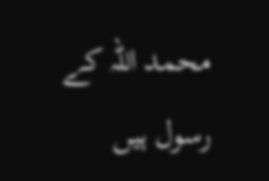محمد اللہ کے رسول ہیں